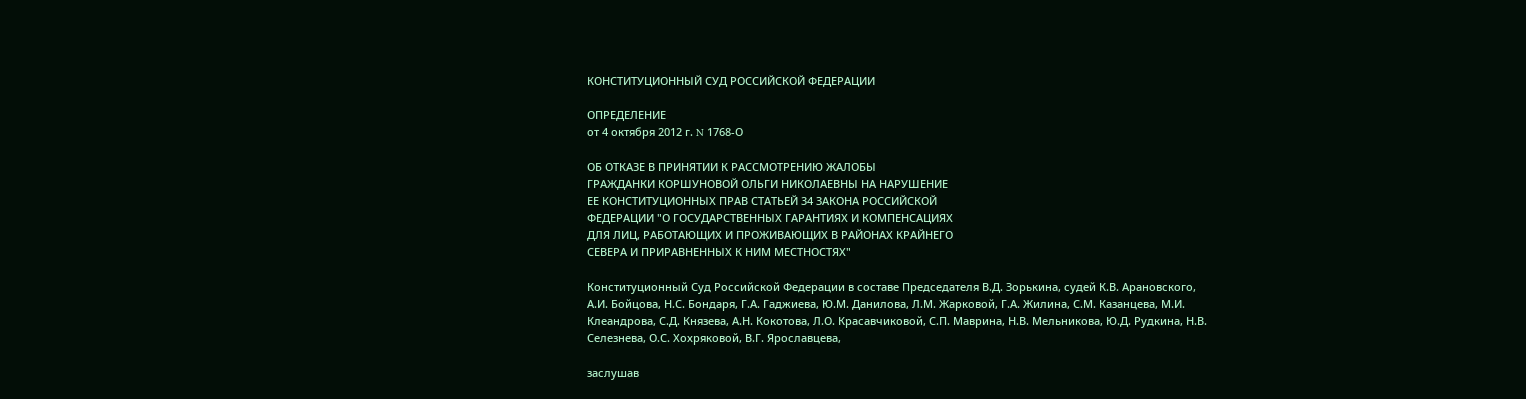КОНСТИТУЦИОННЫЙ СУД РОССИЙСКОЙ ФЕДЕРАЦИИ

ОПРЕДЕЛЕНИЕ
от 4 октября 2012 г. N 1768-О

ОБ ОТКАЗЕ В ПРИНЯТИИ К РАССМОТРЕНИЮ ЖАЛОБЫ
ГРАЖДАНКИ КОРШУНОВОЙ ОЛЬГИ НИКОЛАЕВНЫ НА НАРУШЕНИЕ
ЕЕ КОНСТИТУЦИОННЫХ ПРАВ СТАТЬЕЙ 34 ЗАКОНА РОССИЙСКОЙ
ФЕДЕРАЦИИ "О ГОСУДАРСТВЕННЫХ ГАРАНТИЯХ И КОМПЕНСАЦИЯХ
ДЛЯ ЛИЦ, РАБОТАЮЩИХ И ПРОЖИВАЮЩИХ В РАЙОНАХ КРАЙНЕГО
СЕВЕРА И ПРИРАВНЕННЫХ К НИМ МЕСТНОСТЯХ"

Конституционный Суд Российской Федерации в составе Председателя В.Д. Зорькина, судей К.В. Арановского, А.И. Бойцова, Н.С. Бондаря, Г.А. Гаджиева, Ю.М. Данилова, Л.М. Жарковой, Г.А. Жилина, С.М. Казанцева, М.И. Клеандрова, С.Д. Князева, А.Н. Кокотова, Л.О. Красавчиковой, С.П. Маврина, Н.В. Мельникова, Ю.Д. Рудкина, Н.В. Селезнева, О.С. Хохряковой, В.Г. Ярославцева,

заслушав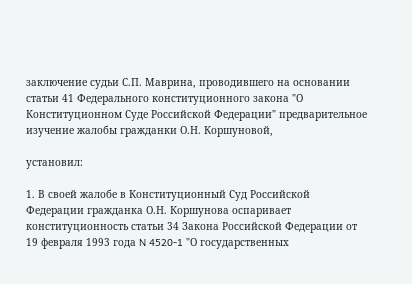заключение судьи С.П. Маврина, проводившего на основании статьи 41 Федерального конституционного закона "О Конституционном Суде Российской Федерации" предварительное изучение жалобы гражданки О.Н. Коршуновой,

установил:

1. В своей жалобе в Конституционный Суд Российской Федерации гражданка О.Н. Коршунова оспаривает конституционность статьи 34 Закона Российской Федерации от 19 февраля 1993 года N 4520-1 "О государственных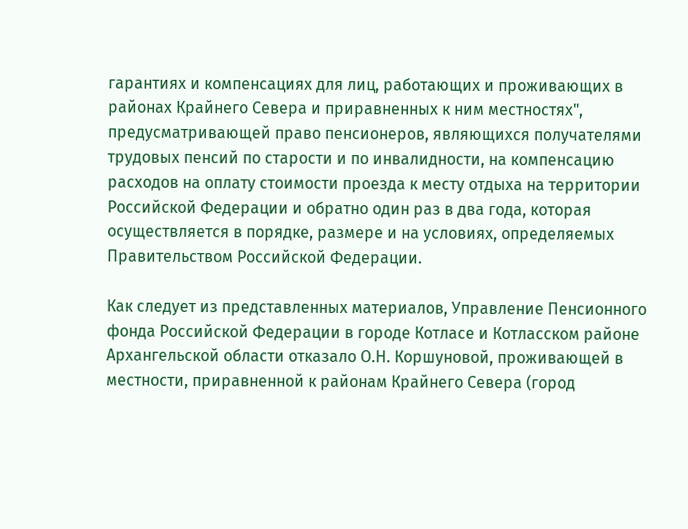гарантиях и компенсациях для лиц, работающих и проживающих в районах Крайнего Севера и приравненных к ним местностях", предусматривающей право пенсионеров, являющихся получателями трудовых пенсий по старости и по инвалидности, на компенсацию расходов на оплату стоимости проезда к месту отдыха на территории Российской Федерации и обратно один раз в два года, которая осуществляется в порядке, размере и на условиях, определяемых Правительством Российской Федерации.

Как следует из представленных материалов, Управление Пенсионного фонда Российской Федерации в городе Котласе и Котласском районе Архангельской области отказало О.Н. Коршуновой, проживающей в местности, приравненной к районам Крайнего Севера (город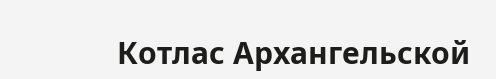Котлас Архангельской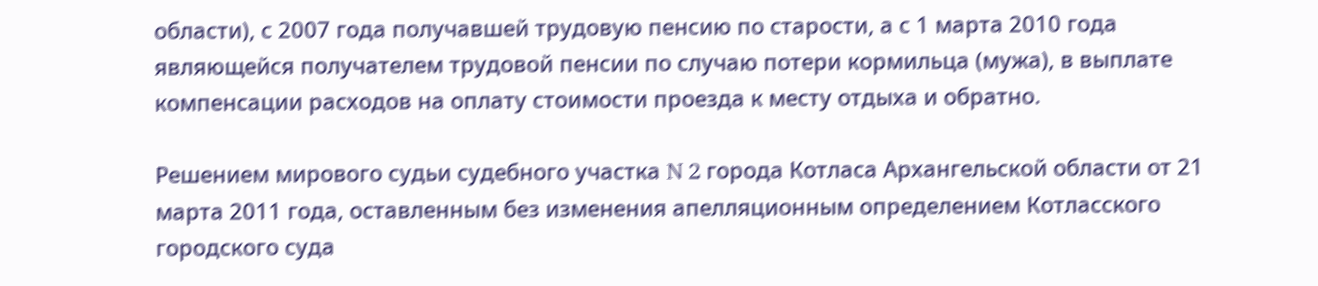области), с 2007 года получавшей трудовую пенсию по старости, а с 1 марта 2010 года являющейся получателем трудовой пенсии по случаю потери кормильца (мужа), в выплате компенсации расходов на оплату стоимости проезда к месту отдыха и обратно.

Решением мирового судьи судебного участка N 2 города Котласа Архангельской области от 21 марта 2011 года, оставленным без изменения апелляционным определением Котласского городского суда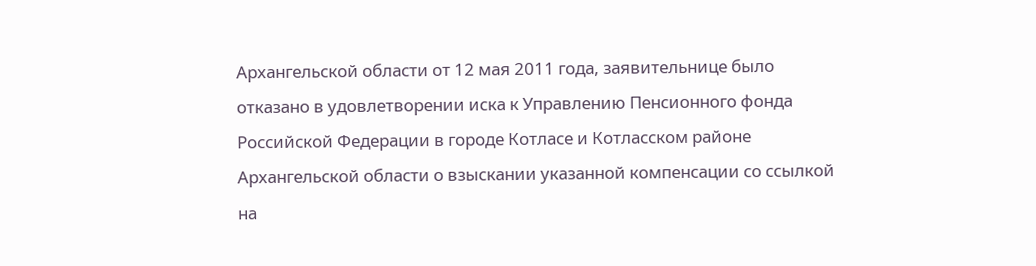Архангельской области от 12 мая 2011 года, заявительнице было отказано в удовлетворении иска к Управлению Пенсионного фонда Российской Федерации в городе Котласе и Котласском районе Архангельской области о взыскании указанной компенсации со ссылкой на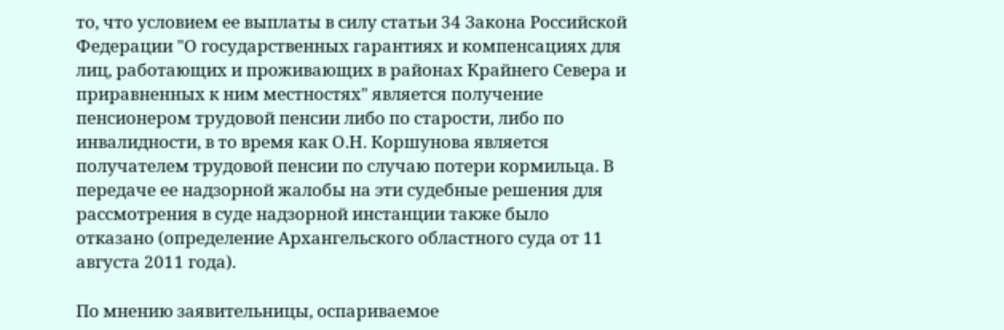то, что условием ее выплаты в силу статьи 34 Закона Российской Федерации "О государственных гарантиях и компенсациях для лиц, работающих и проживающих в районах Крайнего Севера и приравненных к ним местностях" является получение пенсионером трудовой пенсии либо по старости, либо по инвалидности, в то время как О.Н. Коршунова является получателем трудовой пенсии по случаю потери кормильца. В передаче ее надзорной жалобы на эти судебные решения для рассмотрения в суде надзорной инстанции также было отказано (определение Архангельского областного суда от 11 августа 2011 года).

По мнению заявительницы, оспариваемое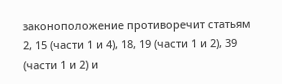законоположение противоречит статьям 2, 15 (части 1 и 4), 18, 19 (части 1 и 2), 39 (части 1 и 2) и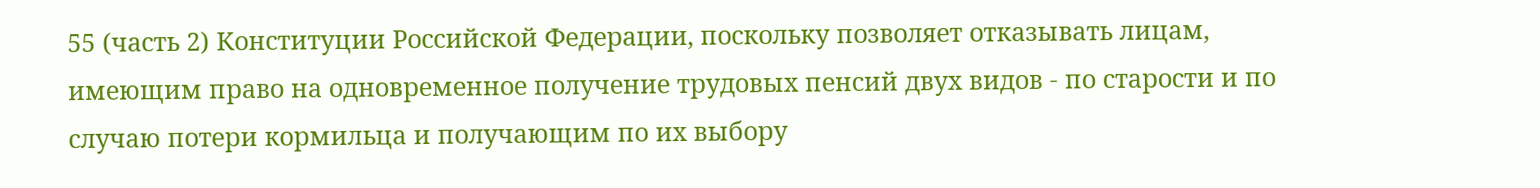55 (часть 2) Конституции Российской Федерации, поскольку позволяет отказывать лицам, имеющим право на одновременное получение трудовых пенсий двух видов - по старости и по случаю потери кормильца и получающим по их выбору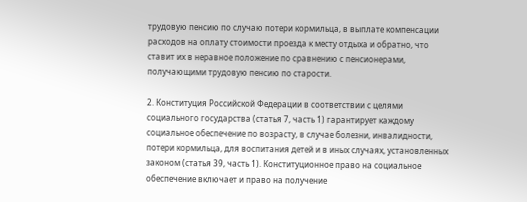трудовую пенсию по случаю потери кормильца, в выплате компенсации расходов на оплату стоимости проезда к месту отдыха и обратно, что ставит их в неравное положение по сравнению с пенсионерами, получающими трудовую пенсию по старости.

2. Конституция Российской Федерации в соответствии с целями социального государства (статья 7, часть 1) гарантирует каждому социальное обеспечение по возрасту, в случае болезни, инвалидности, потери кормильца, для воспитания детей и в иных случаях, установленных законом (статья 39, часть 1). Конституционное право на социальное обеспечение включает и право на получение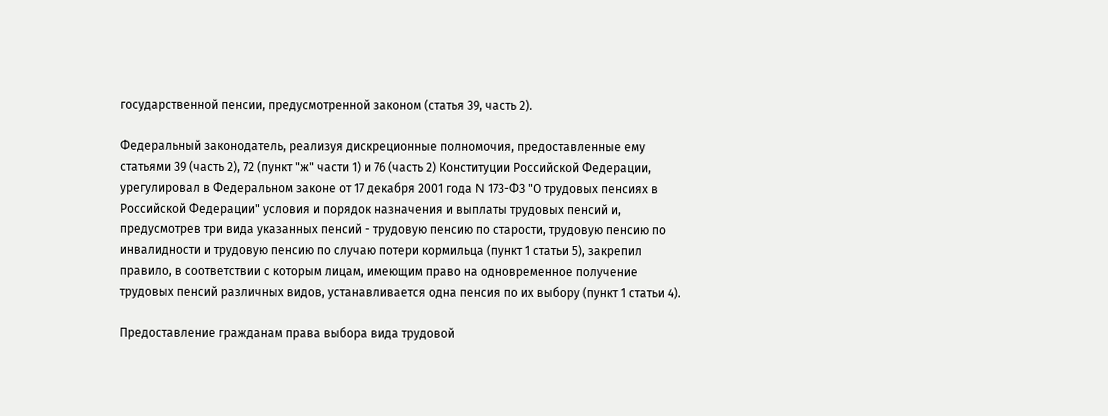государственной пенсии, предусмотренной законом (статья 39, часть 2).

Федеральный законодатель, реализуя дискреционные полномочия, предоставленные ему статьями 39 (часть 2), 72 (пункт "ж" части 1) и 76 (часть 2) Конституции Российской Федерации, урегулировал в Федеральном законе от 17 декабря 2001 года N 173-ФЗ "О трудовых пенсиях в Российской Федерации" условия и порядок назначения и выплаты трудовых пенсий и, предусмотрев три вида указанных пенсий - трудовую пенсию по старости, трудовую пенсию по инвалидности и трудовую пенсию по случаю потери кормильца (пункт 1 статьи 5), закрепил правило, в соответствии с которым лицам, имеющим право на одновременное получение трудовых пенсий различных видов, устанавливается одна пенсия по их выбору (пункт 1 статьи 4).

Предоставление гражданам права выбора вида трудовой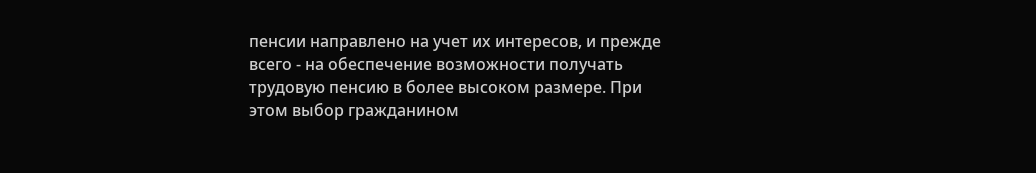пенсии направлено на учет их интересов, и прежде всего - на обеспечение возможности получать трудовую пенсию в более высоком размере. При этом выбор гражданином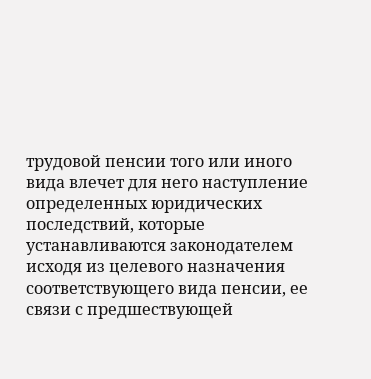трудовой пенсии того или иного вида влечет для него наступление определенных юридических последствий, которые устанавливаются законодателем исходя из целевого назначения соответствующего вида пенсии, ее связи с предшествующей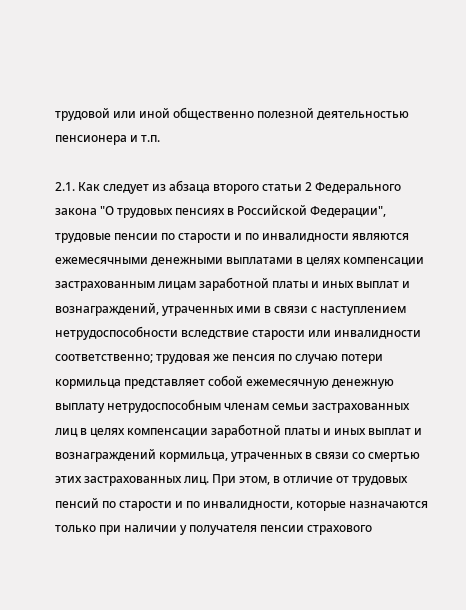трудовой или иной общественно полезной деятельностью пенсионера и т.п.

2.1. Как следует из абзаца второго статьи 2 Федерального закона "О трудовых пенсиях в Российской Федерации", трудовые пенсии по старости и по инвалидности являются ежемесячными денежными выплатами в целях компенсации застрахованным лицам заработной платы и иных выплат и вознаграждений, утраченных ими в связи с наступлением нетрудоспособности вследствие старости или инвалидности соответственно; трудовая же пенсия по случаю потери кормильца представляет собой ежемесячную денежную выплату нетрудоспособным членам семьи застрахованных лиц в целях компенсации заработной платы и иных выплат и вознаграждений кормильца, утраченных в связи со смертью этих застрахованных лиц. При этом, в отличие от трудовых пенсий по старости и по инвалидности, которые назначаются только при наличии у получателя пенсии страхового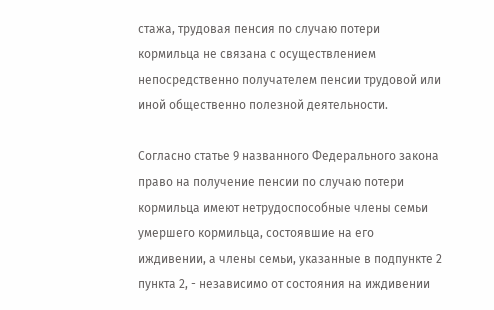стажа, трудовая пенсия по случаю потери кормильца не связана с осуществлением непосредственно получателем пенсии трудовой или иной общественно полезной деятельности.

Согласно статье 9 названного Федерального закона право на получение пенсии по случаю потери кормильца имеют нетрудоспособные члены семьи умершего кормильца, состоявшие на его иждивении, а члены семьи, указанные в подпункте 2 пункта 2, - независимо от состояния на иждивении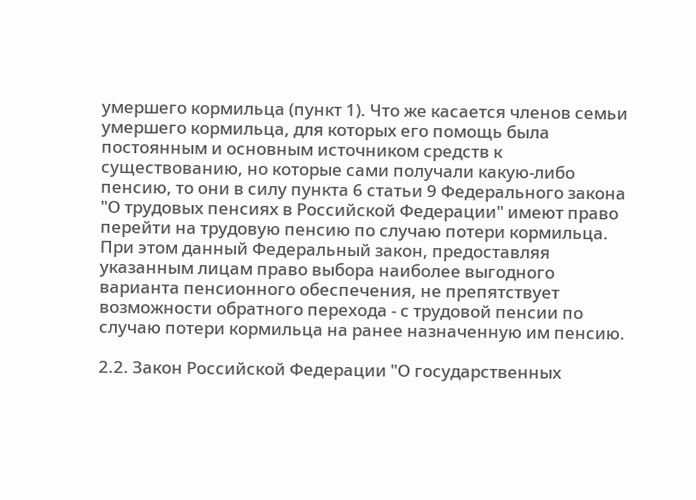умершего кормильца (пункт 1). Что же касается членов семьи умершего кормильца, для которых его помощь была постоянным и основным источником средств к существованию, но которые сами получали какую-либо пенсию, то они в силу пункта 6 статьи 9 Федерального закона "О трудовых пенсиях в Российской Федерации" имеют право перейти на трудовую пенсию по случаю потери кормильца. При этом данный Федеральный закон, предоставляя указанным лицам право выбора наиболее выгодного варианта пенсионного обеспечения, не препятствует возможности обратного перехода - с трудовой пенсии по случаю потери кормильца на ранее назначенную им пенсию.

2.2. Закон Российской Федерации "О государственных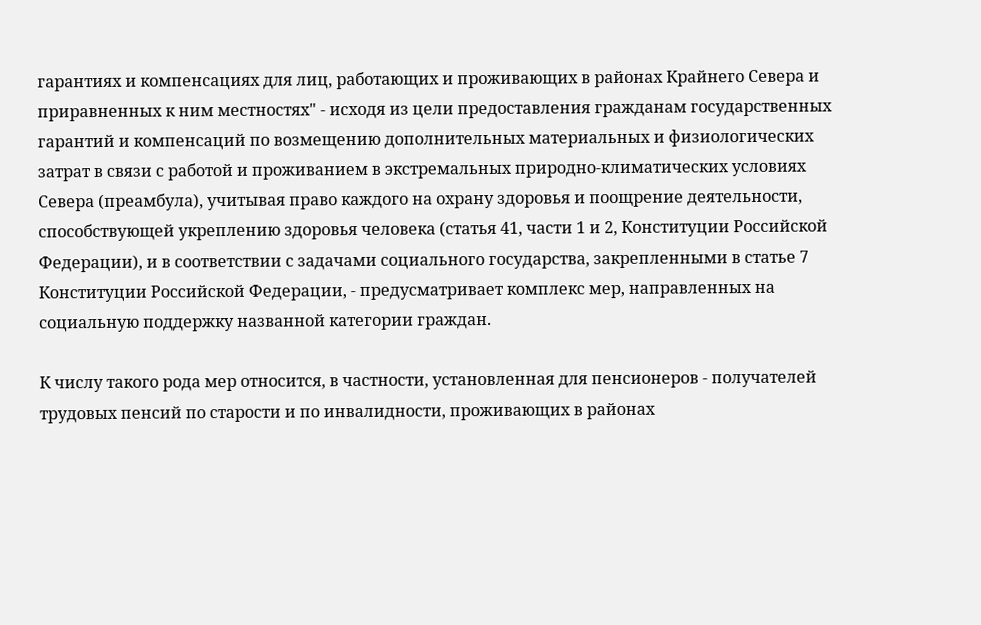гарантиях и компенсациях для лиц, работающих и проживающих в районах Крайнего Севера и приравненных к ним местностях" - исходя из цели предоставления гражданам государственных гарантий и компенсаций по возмещению дополнительных материальных и физиологических затрат в связи с работой и проживанием в экстремальных природно-климатических условиях Севера (преамбула), учитывая право каждого на охрану здоровья и поощрение деятельности, способствующей укреплению здоровья человека (статья 41, части 1 и 2, Конституции Российской Федерации), и в соответствии с задачами социального государства, закрепленными в статье 7 Конституции Российской Федерации, - предусматривает комплекс мер, направленных на социальную поддержку названной категории граждан.

К числу такого рода мер относится, в частности, установленная для пенсионеров - получателей трудовых пенсий по старости и по инвалидности, проживающих в районах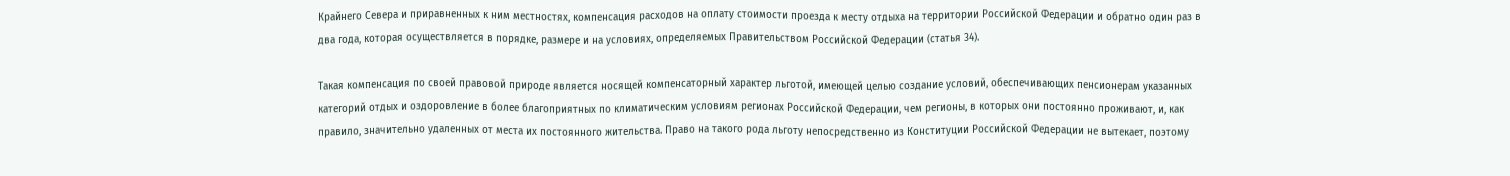Крайнего Севера и приравненных к ним местностях, компенсация расходов на оплату стоимости проезда к месту отдыха на территории Российской Федерации и обратно один раз в два года, которая осуществляется в порядке, размере и на условиях, определяемых Правительством Российской Федерации (статья 34).

Такая компенсация по своей правовой природе является носящей компенсаторный характер льготой, имеющей целью создание условий, обеспечивающих пенсионерам указанных категорий отдых и оздоровление в более благоприятных по климатическим условиям регионах Российской Федерации, чем регионы, в которых они постоянно проживают, и, как правило, значительно удаленных от места их постоянного жительства. Право на такого рода льготу непосредственно из Конституции Российской Федерации не вытекает, поэтому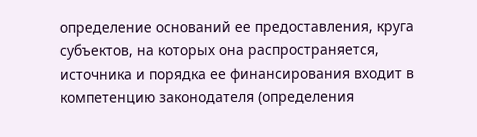определение оснований ее предоставления, круга субъектов, на которых она распространяется, источника и порядка ее финансирования входит в компетенцию законодателя (определения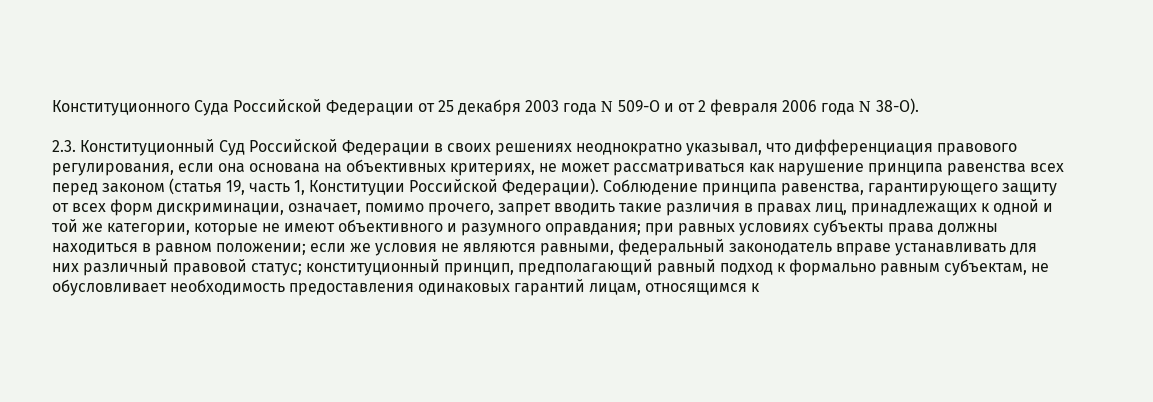Конституционного Суда Российской Федерации от 25 декабря 2003 года N 509-О и от 2 февраля 2006 года N 38-О).

2.3. Конституционный Суд Российской Федерации в своих решениях неоднократно указывал, что дифференциация правового регулирования, если она основана на объективных критериях, не может рассматриваться как нарушение принципа равенства всех перед законом (статья 19, часть 1, Конституции Российской Федерации). Соблюдение принципа равенства, гарантирующего защиту от всех форм дискриминации, означает, помимо прочего, запрет вводить такие различия в правах лиц, принадлежащих к одной и той же категории, которые не имеют объективного и разумного оправдания; при равных условиях субъекты права должны находиться в равном положении; если же условия не являются равными, федеральный законодатель вправе устанавливать для них различный правовой статус; конституционный принцип, предполагающий равный подход к формально равным субъектам, не обусловливает необходимость предоставления одинаковых гарантий лицам, относящимся к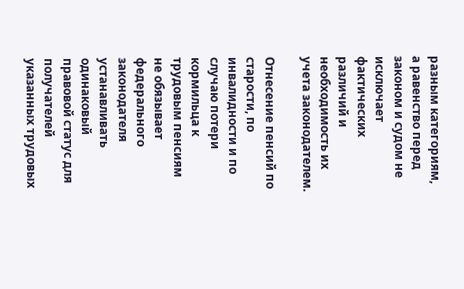разным категориям, а равенство перед законом и судом не исключает фактических различий и необходимость их учета законодателем.

Отнесение пенсий по старости, по инвалидности и по случаю потери кормильца к трудовым пенсиям не обязывает федерального законодателя устанавливать одинаковый правовой статус для получателей указанных трудовых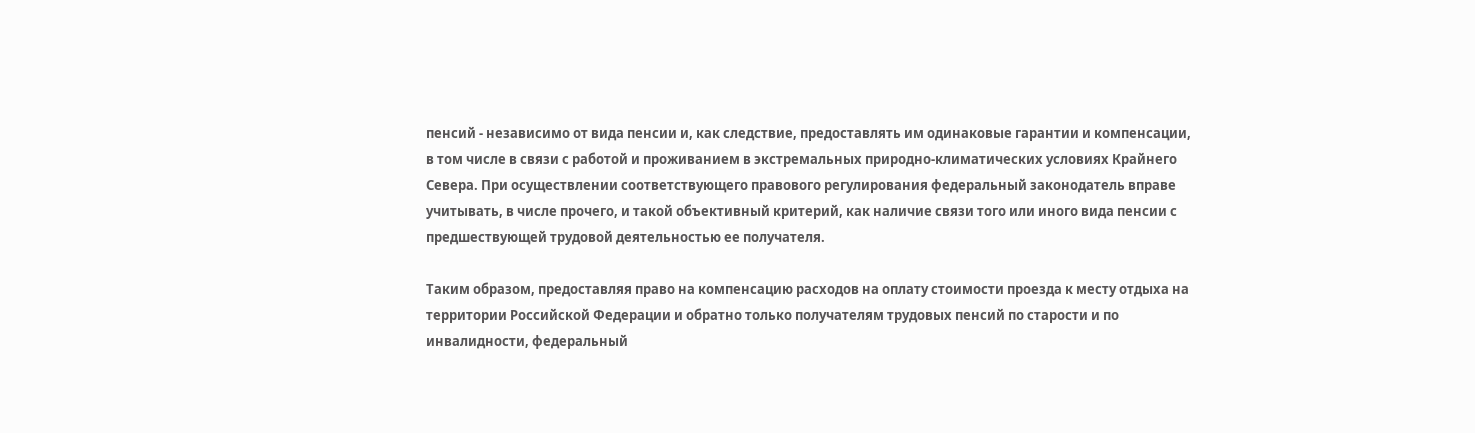пенсий - независимо от вида пенсии и, как следствие, предоставлять им одинаковые гарантии и компенсации, в том числе в связи с работой и проживанием в экстремальных природно-климатических условиях Крайнего Севера. При осуществлении соответствующего правового регулирования федеральный законодатель вправе учитывать, в числе прочего, и такой объективный критерий, как наличие связи того или иного вида пенсии с предшествующей трудовой деятельностью ее получателя.

Таким образом, предоставляя право на компенсацию расходов на оплату стоимости проезда к месту отдыха на территории Российской Федерации и обратно только получателям трудовых пенсий по старости и по инвалидности, федеральный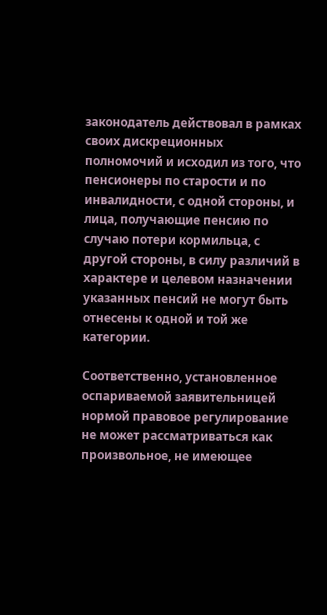законодатель действовал в рамках своих дискреционных полномочий и исходил из того, что пенсионеры по старости и по инвалидности, с одной стороны, и лица, получающие пенсию по случаю потери кормильца, с другой стороны, в силу различий в характере и целевом назначении указанных пенсий не могут быть отнесены к одной и той же категории.

Соответственно, установленное оспариваемой заявительницей нормой правовое регулирование не может рассматриваться как произвольное, не имеющее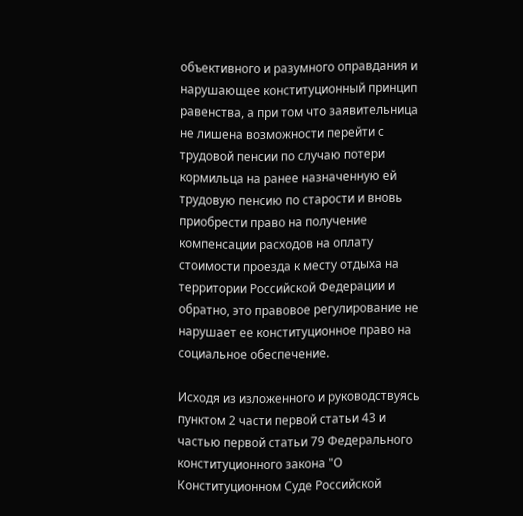объективного и разумного оправдания и нарушающее конституционный принцип равенства, а при том что заявительница не лишена возможности перейти с трудовой пенсии по случаю потери кормильца на ранее назначенную ей трудовую пенсию по старости и вновь приобрести право на получение компенсации расходов на оплату стоимости проезда к месту отдыха на территории Российской Федерации и обратно, это правовое регулирование не нарушает ее конституционное право на социальное обеспечение.

Исходя из изложенного и руководствуясь пунктом 2 части первой статьи 43 и частью первой статьи 79 Федерального конституционного закона "О Конституционном Суде Российской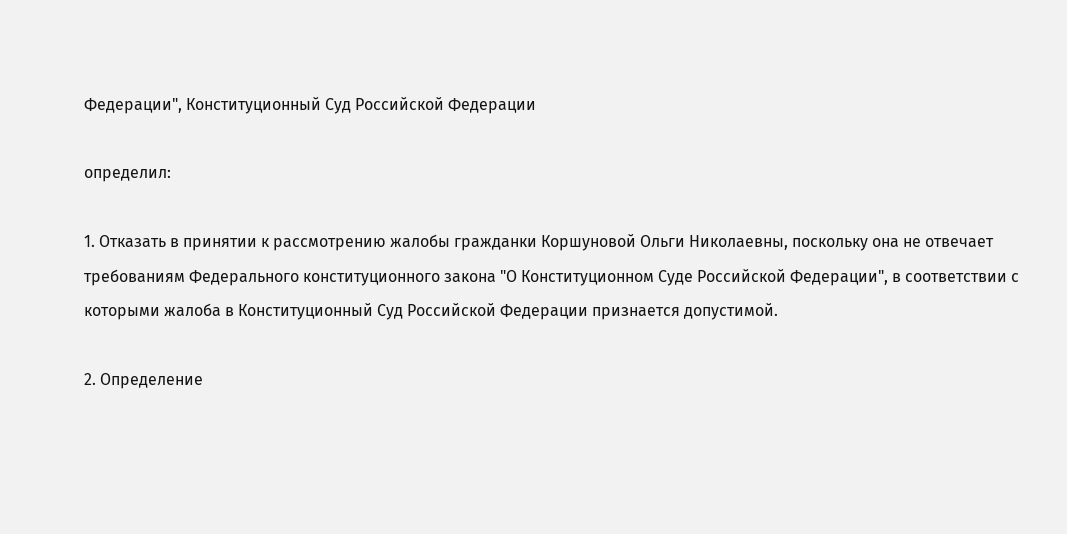Федерации", Конституционный Суд Российской Федерации

определил:

1. Отказать в принятии к рассмотрению жалобы гражданки Коршуновой Ольги Николаевны, поскольку она не отвечает требованиям Федерального конституционного закона "О Конституционном Суде Российской Федерации", в соответствии с которыми жалоба в Конституционный Суд Российской Федерации признается допустимой.

2. Определение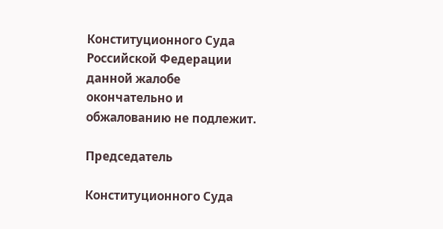Конституционного Суда Российской Федерации данной жалобе окончательно и обжалованию не подлежит.

Председатель

Конституционного Суда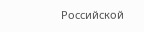Российской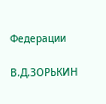Федерации

В.Д.ЗОРЬКИН